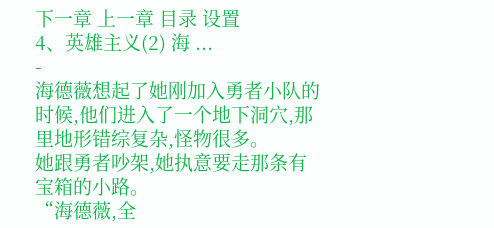下一章 上一章 目录 设置
4、英雄主义(2) 海 ...
-
海德薇想起了她刚加入勇者小队的时候,他们进入了一个地下洞穴,那里地形错综复杂,怪物很多。
她跟勇者吵架,她执意要走那条有宝箱的小路。
“海德薇,全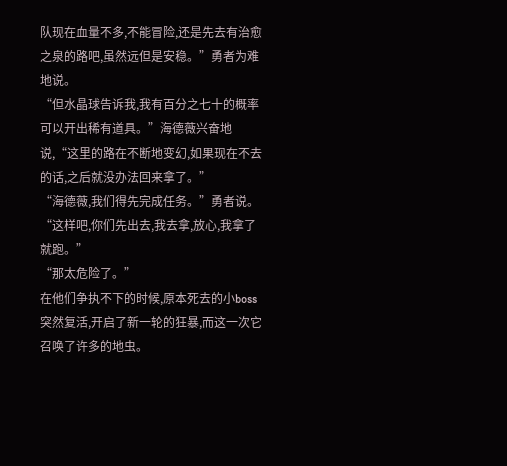队现在血量不多,不能冒险,还是先去有治愈之泉的路吧,虽然远但是安稳。”勇者为难地说。
“但水晶球告诉我,我有百分之七十的概率可以开出稀有道具。”海德薇兴奋地说,“这里的路在不断地变幻,如果现在不去的话,之后就没办法回来拿了。”
“海德薇,我们得先完成任务。”勇者说。
“这样吧,你们先出去,我去拿,放心,我拿了就跑。”
“那太危险了。”
在他们争执不下的时候,原本死去的小boss突然复活,开启了新一轮的狂暴,而这一次它召唤了许多的地虫。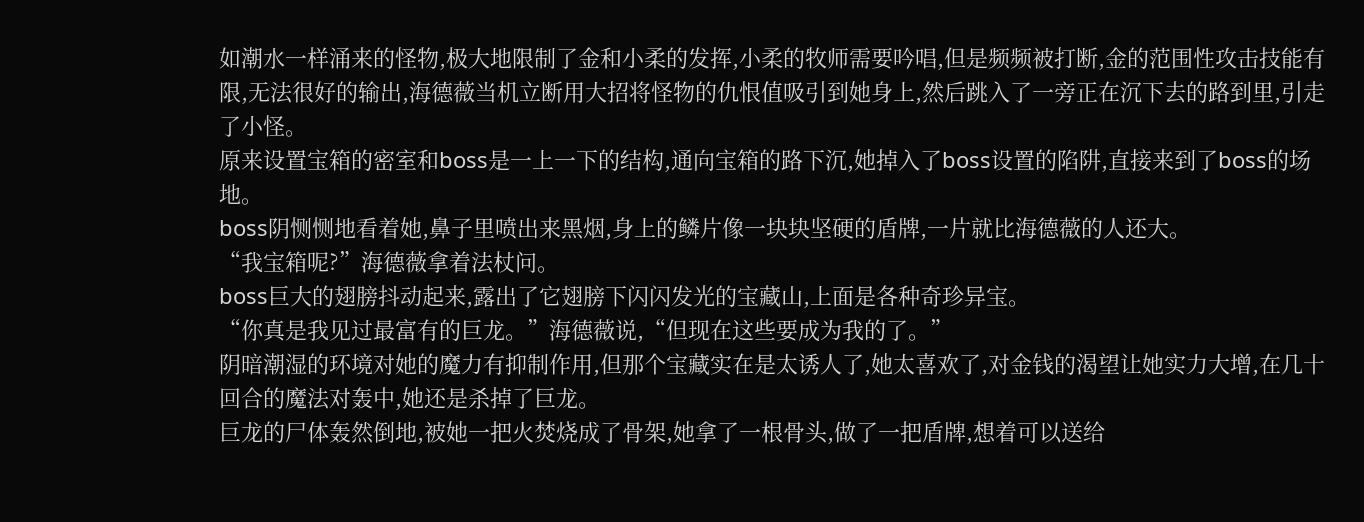如潮水一样涌来的怪物,极大地限制了金和小柔的发挥,小柔的牧师需要吟唱,但是频频被打断,金的范围性攻击技能有限,无法很好的输出,海德薇当机立断用大招将怪物的仇恨值吸引到她身上,然后跳入了一旁正在沉下去的路到里,引走了小怪。
原来设置宝箱的密室和boss是一上一下的结构,通向宝箱的路下沉,她掉入了boss设置的陷阱,直接来到了boss的场地。
boss阴恻恻地看着她,鼻子里喷出来黑烟,身上的鳞片像一块块坚硬的盾牌,一片就比海德薇的人还大。
“我宝箱呢?”海德薇拿着法杖问。
boss巨大的翅膀抖动起来,露出了它翅膀下闪闪发光的宝藏山,上面是各种奇珍异宝。
“你真是我见过最富有的巨龙。”海德薇说,“但现在这些要成为我的了。”
阴暗潮湿的环境对她的魔力有抑制作用,但那个宝藏实在是太诱人了,她太喜欢了,对金钱的渴望让她实力大增,在几十回合的魔法对轰中,她还是杀掉了巨龙。
巨龙的尸体轰然倒地,被她一把火焚烧成了骨架,她拿了一根骨头,做了一把盾牌,想着可以送给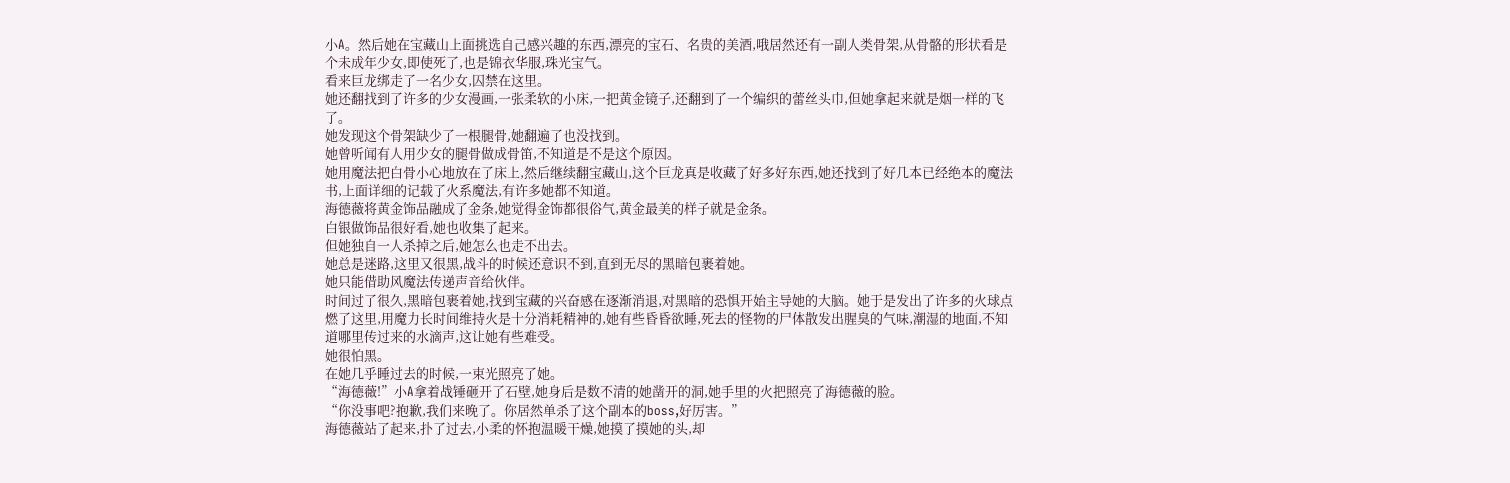小A。然后她在宝藏山上面挑选自己感兴趣的东西,漂亮的宝石、名贵的美酒,哦居然还有一副人类骨架,从骨骼的形状看是个未成年少女,即使死了,也是锦衣华服,珠光宝气。
看来巨龙绑走了一名少女,囚禁在这里。
她还翻找到了许多的少女漫画,一张柔软的小床,一把黄金镜子,还翻到了一个编织的蕾丝头巾,但她拿起来就是烟一样的飞了。
她发现这个骨架缺少了一根腿骨,她翻遍了也没找到。
她曾听闻有人用少女的腿骨做成骨笛,不知道是不是这个原因。
她用魔法把白骨小心地放在了床上,然后继续翻宝藏山,这个巨龙真是收藏了好多好东西,她还找到了好几本已经绝本的魔法书,上面详细的记载了火系魔法,有许多她都不知道。
海德薇将黄金饰品融成了金条,她觉得金饰都很俗气,黄金最美的样子就是金条。
白银做饰品很好看,她也收集了起来。
但她独自一人杀掉之后,她怎么也走不出去。
她总是迷路,这里又很黑,战斗的时候还意识不到,直到无尽的黑暗包裹着她。
她只能借助风魔法传递声音给伙伴。
时间过了很久,黑暗包裹着她,找到宝藏的兴奋感在逐渐消退,对黑暗的恐惧开始主导她的大脑。她于是发出了许多的火球点燃了这里,用魔力长时间维持火是十分消耗精神的,她有些昏昏欲睡,死去的怪物的尸体散发出腥臭的气味,潮湿的地面,不知道哪里传过来的水滴声,这让她有些难受。
她很怕黑。
在她几乎睡过去的时候,一束光照亮了她。
“海德薇!”小A拿着战锤砸开了石壁,她身后是数不清的她凿开的洞,她手里的火把照亮了海德薇的脸。
“你没事吧?抱歉,我们来晚了。你居然单杀了这个副本的boss,好厉害。”
海德薇站了起来,扑了过去,小柔的怀抱温暖干燥,她摸了摸她的头,却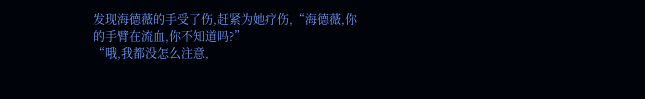发现海德薇的手受了伤,赶紧为她疗伤,“海德薇,你的手臂在流血,你不知道吗?”
“哦,我都没怎么注意,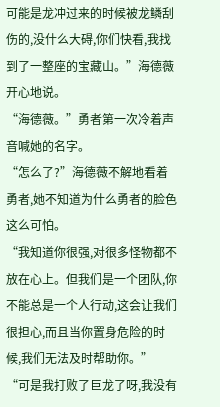可能是龙冲过来的时候被龙鳞刮伤的,没什么大碍,你们快看,我找到了一整座的宝藏山。”海德薇开心地说。
“海德薇。”勇者第一次冷着声音喊她的名字。
“怎么了?”海德薇不解地看着勇者,她不知道为什么勇者的脸色这么可怕。
“我知道你很强,对很多怪物都不放在心上。但我们是一个团队,你不能总是一个人行动,这会让我们很担心,而且当你置身危险的时候,我们无法及时帮助你。”
“可是我打败了巨龙了呀,我没有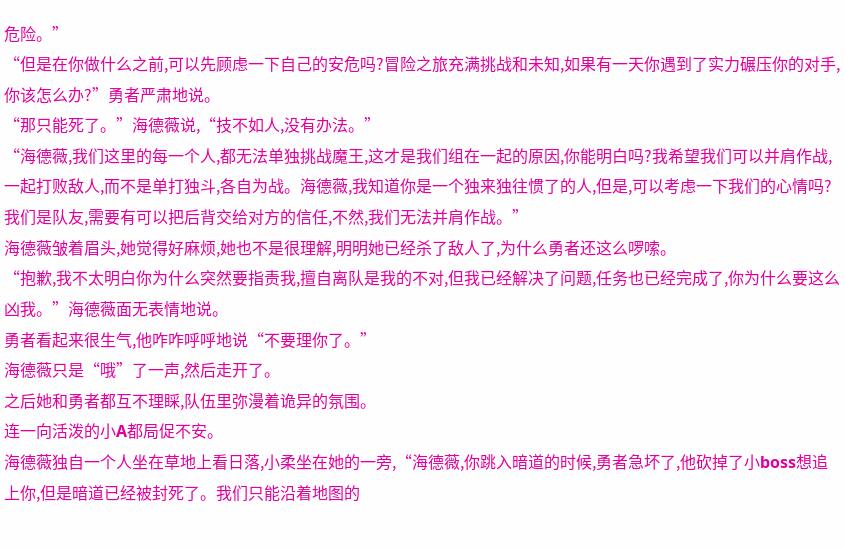危险。”
“但是在你做什么之前,可以先顾虑一下自己的安危吗?冒险之旅充满挑战和未知,如果有一天你遇到了实力碾压你的对手,你该怎么办?”勇者严肃地说。
“那只能死了。”海德薇说,“技不如人,没有办法。”
“海德薇,我们这里的每一个人,都无法单独挑战魔王,这才是我们组在一起的原因,你能明白吗?我希望我们可以并肩作战,一起打败敌人,而不是单打独斗,各自为战。海德薇,我知道你是一个独来独往惯了的人,但是,可以考虑一下我们的心情吗?我们是队友,需要有可以把后背交给对方的信任,不然,我们无法并肩作战。”
海德薇皱着眉头,她觉得好麻烦,她也不是很理解,明明她已经杀了敌人了,为什么勇者还这么啰嗦。
“抱歉,我不太明白你为什么突然要指责我,擅自离队是我的不对,但我已经解决了问题,任务也已经完成了,你为什么要这么凶我。”海德薇面无表情地说。
勇者看起来很生气,他咋咋呼呼地说“不要理你了。”
海德薇只是“哦”了一声,然后走开了。
之后她和勇者都互不理睬,队伍里弥漫着诡异的氛围。
连一向活泼的小A都局促不安。
海德薇独自一个人坐在草地上看日落,小柔坐在她的一旁,“海德薇,你跳入暗道的时候,勇者急坏了,他砍掉了小boss想追上你,但是暗道已经被封死了。我们只能沿着地图的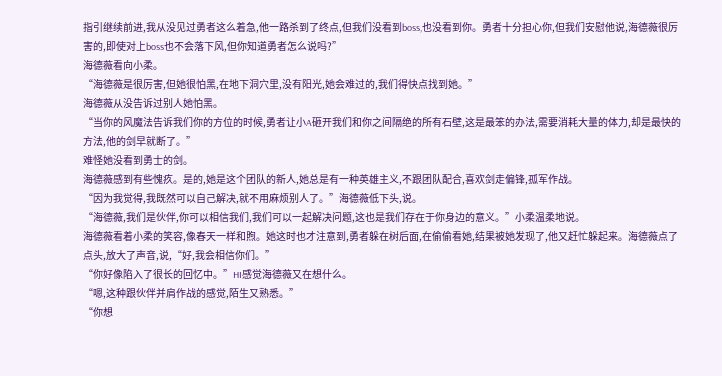指引继续前进,我从没见过勇者这么着急,他一路杀到了终点,但我们没看到boss,也没看到你。勇者十分担心你,但我们安慰他说,海德薇很厉害的,即使对上boss也不会落下风,但你知道勇者怎么说吗?”
海德薇看向小柔。
“海德薇是很厉害,但她很怕黑,在地下洞穴里,没有阳光,她会难过的,我们得快点找到她。”
海德薇从没告诉过别人她怕黑。
“当你的风魔法告诉我们你的方位的时候,勇者让小A砸开我们和你之间隔绝的所有石壁,这是最笨的办法,需要消耗大量的体力,却是最快的方法,他的剑早就断了。”
难怪她没看到勇士的剑。
海德薇感到有些愧疚。是的,她是这个团队的新人,她总是有一种英雄主义,不跟团队配合,喜欢剑走偏锋,孤军作战。
“因为我觉得,我既然可以自己解决,就不用麻烦别人了。”海德薇低下头,说。
“海德薇,我们是伙伴,你可以相信我们,我们可以一起解决问题,这也是我们存在于你身边的意义。”小柔温柔地说。
海德薇看着小柔的笑容,像春天一样和煦。她这时也才注意到,勇者躲在树后面,在偷偷看她,结果被她发现了,他又赶忙躲起来。海德薇点了点头,放大了声音,说,“好,我会相信你们。”
“你好像陷入了很长的回忆中。”HI感觉海德薇又在想什么。
“嗯,这种跟伙伴并肩作战的感觉,陌生又熟悉。”
“你想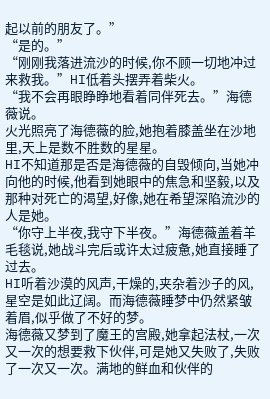起以前的朋友了。”
“是的。”
“刚刚我落进流沙的时候,你不顾一切地冲过来救我。”HI低着头摆弄着柴火。
“我不会再眼睁睁地看着同伴死去。”海德薇说。
火光照亮了海德薇的脸,她抱着膝盖坐在沙地里,天上是数不胜数的星星。
HI不知道那是否是海德薇的自毁倾向,当她冲向他的时候,他看到她眼中的焦急和坚毅,以及那种对死亡的渴望,好像,她在希望深陷流沙的人是她。
“你守上半夜,我守下半夜。”海德薇盖着羊毛毯说,她战斗完后或许太过疲惫,她直接睡了过去。
HI听着沙漠的风声,干燥的,夹杂着沙子的风,星空是如此辽阔。而海德薇睡梦中仍然紧皱着眉,似乎做了不好的梦。
海德薇又梦到了魔王的宫殿,她拿起法杖,一次又一次的想要救下伙伴,可是她又失败了,失败了一次又一次。满地的鲜血和伙伴的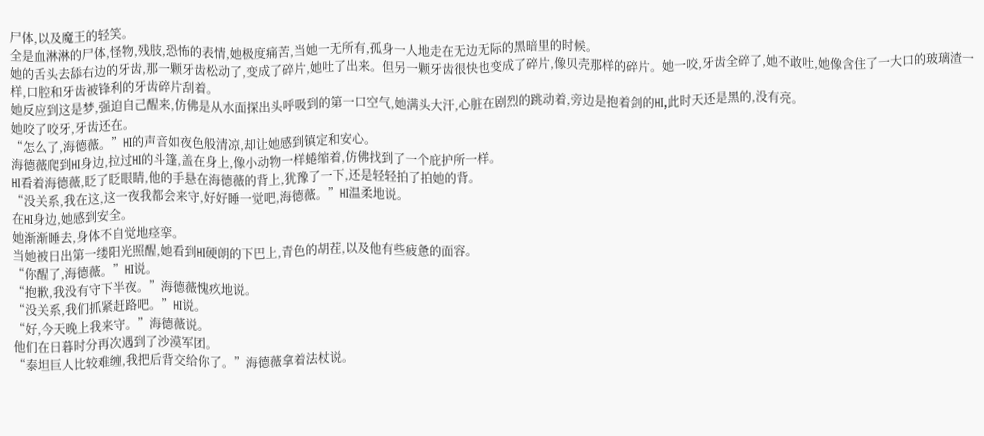尸体,以及魔王的轻笑。
全是血淋淋的尸体,怪物,残肢,恐怖的表情,她极度痛苦,当她一无所有,孤身一人地走在无边无际的黑暗里的时候。
她的舌头去舔右边的牙齿,那一颗牙齿松动了,变成了碎片,她吐了出来。但另一颗牙齿很快也变成了碎片,像贝壳那样的碎片。她一咬,牙齿全碎了,她不敢吐,她像含住了一大口的玻璃渣一样,口腔和牙齿被锋利的牙齿碎片刮着。
她反应到这是梦,强迫自己醒来,仿佛是从水面探出头呼吸到的第一口空气,她满头大汗,心脏在剧烈的跳动着,旁边是抱着剑的HI,此时天还是黑的,没有亮。
她咬了咬牙,牙齿还在。
“怎么了,海德薇。”HI的声音如夜色般清凉,却让她感到镇定和安心。
海德薇爬到HI身边,拉过HI的斗篷,盖在身上,像小动物一样蜷缩着,仿佛找到了一个庇护所一样。
HI看着海德薇,眨了眨眼睛,他的手悬在海德薇的背上,犹豫了一下,还是轻轻拍了拍她的背。
“没关系,我在这,这一夜我都会来守,好好睡一觉吧,海德薇。”HI温柔地说。
在HI身边,她感到安全。
她渐渐睡去,身体不自觉地痉挛。
当她被日出第一缕阳光照醒,她看到HI硬朗的下巴上,青色的胡茬,以及他有些疲惫的面容。
“你醒了,海德薇。”HI说。
“抱歉,我没有守下半夜。”海德薇愧疚地说。
“没关系,我们抓紧赶路吧。”HI说。
“好,今天晚上我来守。”海德薇说。
他们在日暮时分再次遇到了沙漠军团。
“泰坦巨人比较难缠,我把后背交给你了。”海德薇拿着法杖说。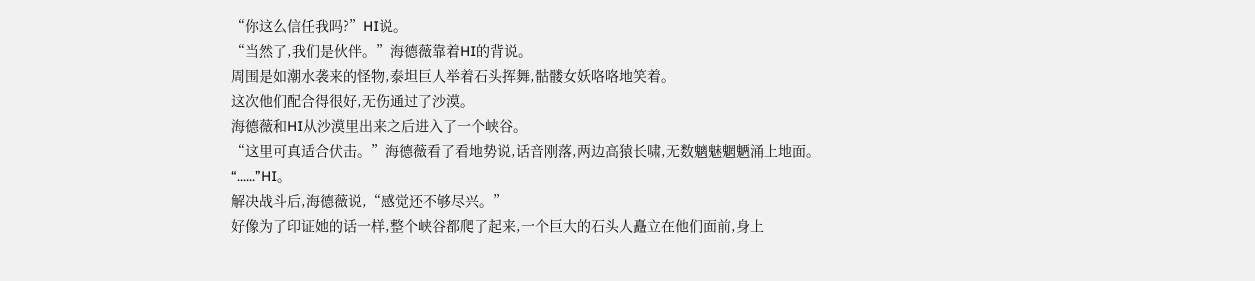“你这么信任我吗?”HI说。
“当然了,我们是伙伴。”海德薇靠着HI的背说。
周围是如潮水袭来的怪物,泰坦巨人举着石头挥舞,骷髅女妖咯咯地笑着。
这次他们配合得很好,无伤通过了沙漠。
海德薇和HI从沙漠里出来之后进入了一个峡谷。
“这里可真适合伏击。”海德薇看了看地势说,话音刚落,两边高猿长啸,无数魑魅魍魉涌上地面。
“......”HI。
解决战斗后,海德薇说,“感觉还不够尽兴。”
好像为了印证她的话一样,整个峡谷都爬了起来,一个巨大的石头人矗立在他们面前,身上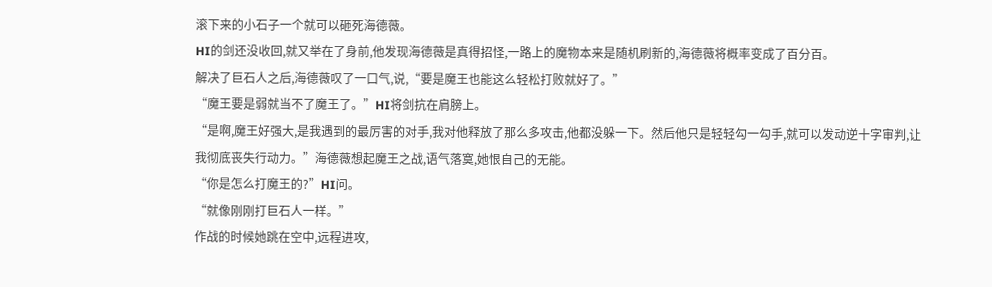滚下来的小石子一个就可以砸死海德薇。
HI的剑还没收回,就又举在了身前,他发现海德薇是真得招怪,一路上的魔物本来是随机刷新的,海德薇将概率变成了百分百。
解决了巨石人之后,海德薇叹了一口气,说,“要是魔王也能这么轻松打败就好了。”
“魔王要是弱就当不了魔王了。”HI将剑抗在肩膀上。
“是啊,魔王好强大,是我遇到的最厉害的对手,我对他释放了那么多攻击,他都没躲一下。然后他只是轻轻勾一勾手,就可以发动逆十字审判,让我彻底丧失行动力。”海德薇想起魔王之战,语气落寞,她恨自己的无能。
“你是怎么打魔王的?”HI问。
“就像刚刚打巨石人一样。”
作战的时候她跳在空中,远程进攻,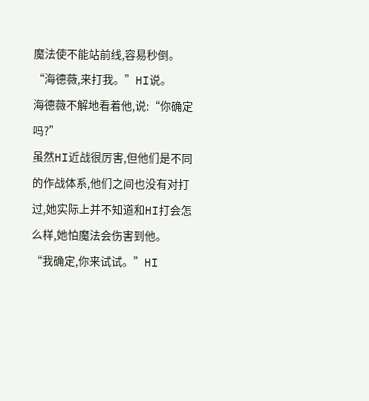魔法使不能站前线,容易秒倒。
“海德薇,来打我。”HI说。
海德薇不解地看着他,说:“你确定吗?”
虽然HI近战很厉害,但他们是不同的作战体系,他们之间也没有对打过,她实际上并不知道和HI打会怎么样,她怕魔法会伤害到他。
“我确定,你来试试。”HI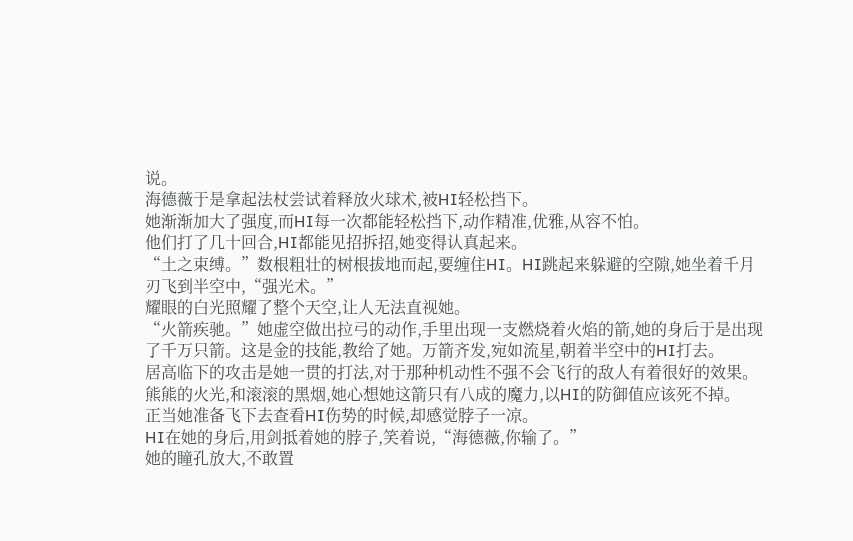说。
海德薇于是拿起法杖尝试着释放火球术,被HI轻松挡下。
她渐渐加大了强度,而HI每一次都能轻松挡下,动作精准,优雅,从容不怕。
他们打了几十回合,HI都能见招拆招,她变得认真起来。
“土之束缚。”数根粗壮的树根拔地而起,要缠住HI。HI跳起来躲避的空隙,她坐着千月刃飞到半空中,“强光术。”
耀眼的白光照耀了整个天空,让人无法直视她。
“火箭疾驰。”她虚空做出拉弓的动作,手里出现一支燃烧着火焰的箭,她的身后于是出现了千万只箭。这是金的技能,教给了她。万箭齐发,宛如流星,朝着半空中的HI打去。
居高临下的攻击是她一贯的打法,对于那种机动性不强不会飞行的敌人有着很好的效果。
熊熊的火光,和滚滚的黑烟,她心想她这箭只有八成的魔力,以HI的防御值应该死不掉。
正当她准备飞下去查看HI伤势的时候,却感觉脖子一凉。
HI在她的身后,用剑抵着她的脖子,笑着说,“海德薇,你输了。”
她的瞳孔放大,不敢置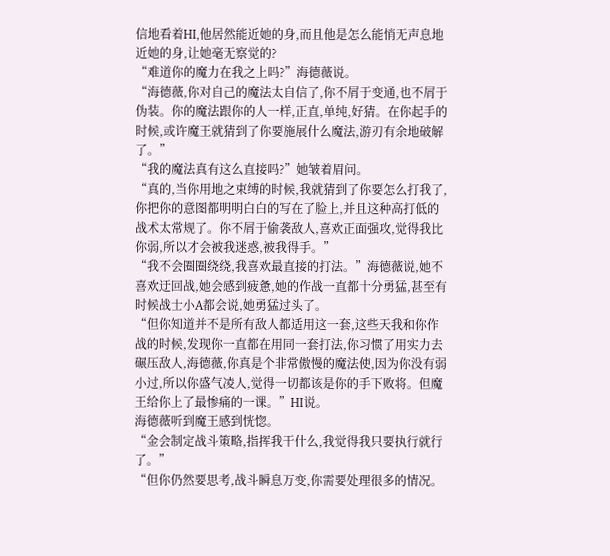信地看着HI,他居然能近她的身,而且他是怎么能悄无声息地近她的身,让她毫无察觉的?
“难道你的魔力在我之上吗?”海德薇说。
“海德薇,你对自己的魔法太自信了,你不屑于变通,也不屑于伪装。你的魔法跟你的人一样,正直,单纯,好猜。在你起手的时候,或许魔王就猜到了你要施展什么魔法,游刃有余地破解了。”
“我的魔法真有这么直接吗?”她皱着眉问。
“真的,当你用地之束缚的时候,我就猜到了你要怎么打我了,你把你的意图都明明白白的写在了脸上,并且这种高打低的战术太常规了。你不屑于偷袭敌人,喜欢正面强攻,觉得我比你弱,所以才会被我迷惑,被我得手。”
“我不会圈圈绕绕,我喜欢最直接的打法。”海德薇说,她不喜欢迂回战,她会感到疲惫,她的作战一直都十分勇猛,甚至有时候战士小A都会说,她勇猛过头了。
“但你知道并不是所有敌人都适用这一套,这些天我和你作战的时候,发现你一直都在用同一套打法,你习惯了用实力去碾压敌人,海德薇,你真是个非常傲慢的魔法使,因为你没有弱小过,所以你盛气凌人,觉得一切都该是你的手下败将。但魔王给你上了最惨痛的一课。”HI说。
海德薇听到魔王感到恍惚。
“金会制定战斗策略,指挥我干什么,我觉得我只要执行就行了。”
“但你仍然要思考,战斗瞬息万变,你需要处理很多的情况。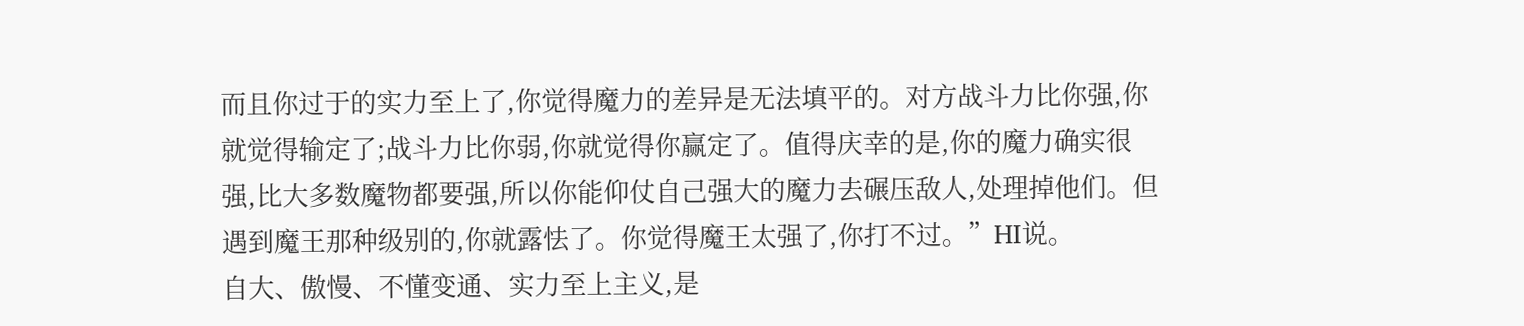而且你过于的实力至上了,你觉得魔力的差异是无法填平的。对方战斗力比你强,你就觉得输定了;战斗力比你弱,你就觉得你赢定了。值得庆幸的是,你的魔力确实很强,比大多数魔物都要强,所以你能仰仗自己强大的魔力去碾压敌人,处理掉他们。但遇到魔王那种级别的,你就露怯了。你觉得魔王太强了,你打不过。”HI说。
自大、傲慢、不懂变通、实力至上主义,是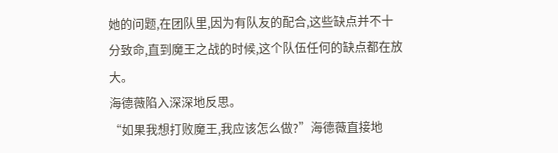她的问题,在团队里,因为有队友的配合,这些缺点并不十分致命,直到魔王之战的时候,这个队伍任何的缺点都在放大。
海德薇陷入深深地反思。
“如果我想打败魔王,我应该怎么做?”海德薇直接地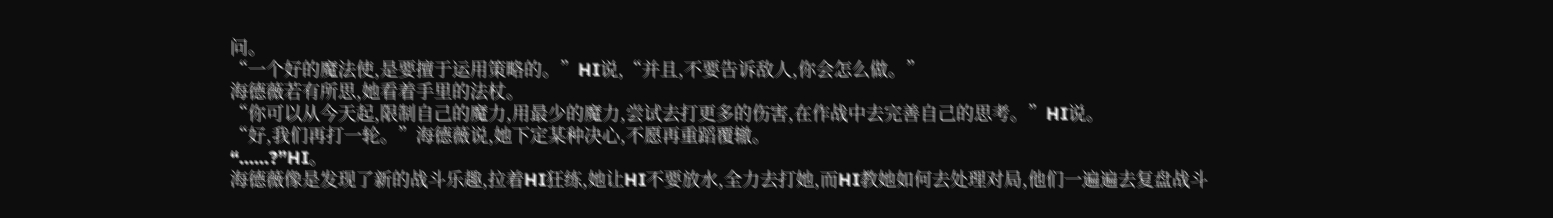问。
“一个好的魔法使,是要擅于运用策略的。”HI说,“并且,不要告诉敌人,你会怎么做。”
海德薇若有所思,她看着手里的法杖。
“你可以从今天起,限制自己的魔力,用最少的魔力,尝试去打更多的伤害,在作战中去完善自己的思考。”HI说。
“好,我们再打一轮。”海德薇说,她下定某种决心,不愿再重蹈覆辙。
“......?”HI。
海德薇像是发现了新的战斗乐趣,拉着HI狂练,她让HI不要放水,全力去打她,而HI教她如何去处理对局,他们一遍遍去复盘战斗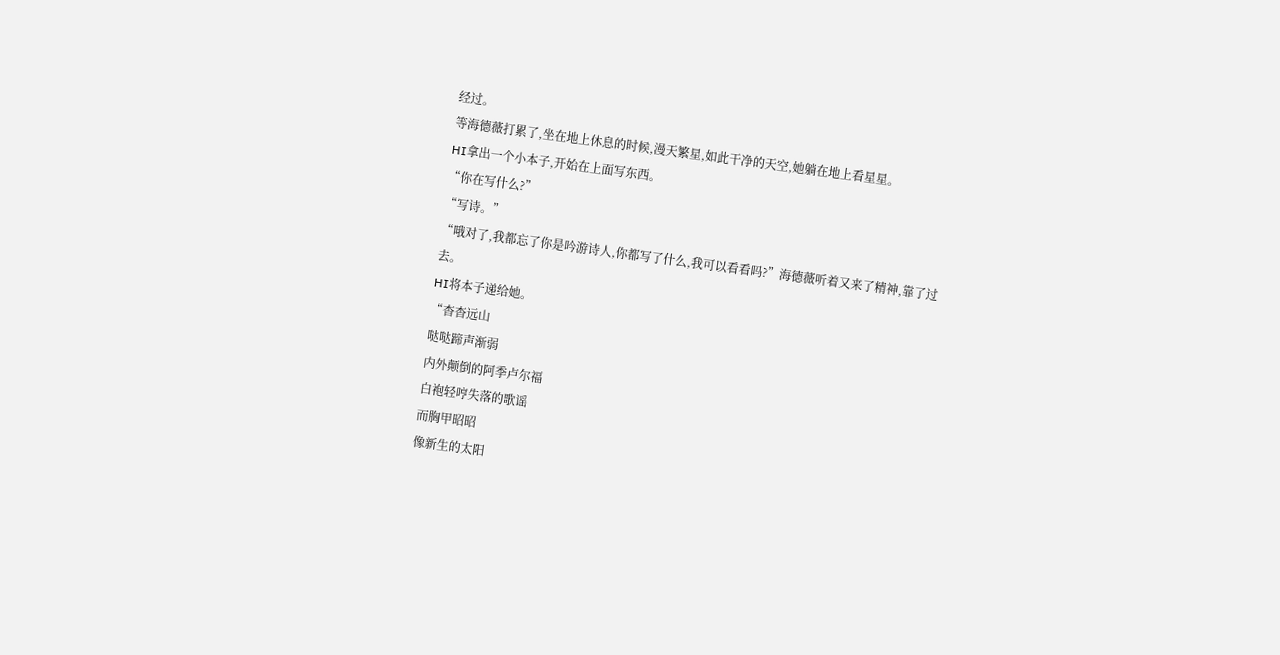经过。
等海德薇打累了,坐在地上休息的时候,漫天繁星,如此干净的天空,她躺在地上看星星。
HI拿出一个小本子,开始在上面写东西。
“你在写什么?”
“写诗。”
“哦对了,我都忘了你是吟游诗人,你都写了什么,我可以看看吗?”海德薇听着又来了精神,靠了过去。
HI将本子递给她。
“杳杳远山
哒哒蹄声渐弱
内外颠倒的阿季卢尔福
白袍轻哼失落的歌谣
而胸甲昭昭
像新生的太阳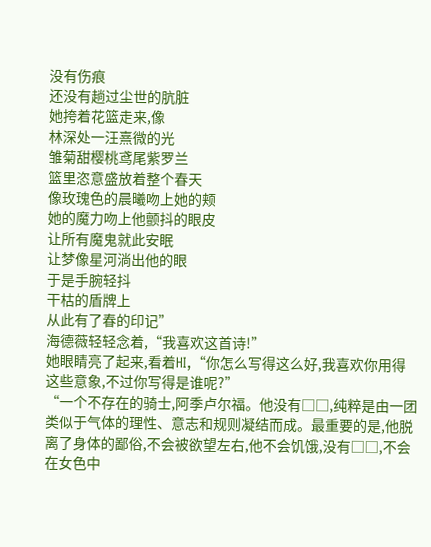没有伤痕
还没有趟过尘世的肮脏
她挎着花篮走来,像
林深处一汪熹微的光
雏菊甜樱桃鸢尾紫罗兰
篮里恣意盛放着整个春天
像玫瑰色的晨曦吻上她的颊
她的魔力吻上他颤抖的眼皮
让所有魔鬼就此安眠
让梦像星河淌出他的眼
于是手腕轻抖
干枯的盾牌上
从此有了春的印记”
海德薇轻轻念着,“我喜欢这首诗!”
她眼睛亮了起来,看着HI,“你怎么写得这么好,我喜欢你用得这些意象,不过你写得是谁呢?”
“一个不存在的骑士,阿季卢尔福。他没有□□,纯粹是由一团类似于气体的理性、意志和规则凝结而成。最重要的是,他脱离了身体的鄙俗,不会被欲望左右,他不会饥饿,没有□□,不会在女色中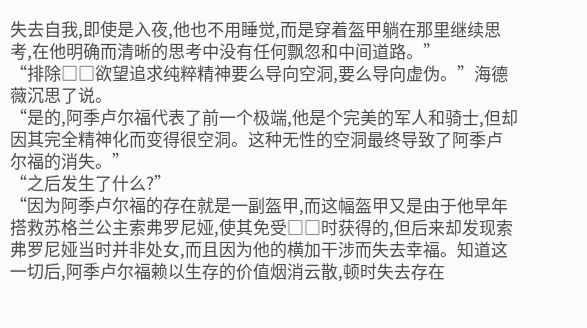失去自我,即使是入夜,他也不用睡觉,而是穿着盔甲躺在那里继续思考,在他明确而清晰的思考中没有任何飘忽和中间道路。”
“排除□□欲望追求纯粹精神要么导向空洞,要么导向虚伪。”海德薇沉思了说。
“是的,阿季卢尔福代表了前一个极端,他是个完美的军人和骑士,但却因其完全精神化而变得很空洞。这种无性的空洞最终导致了阿季卢尔福的消失。”
“之后发生了什么?”
“因为阿季卢尔福的存在就是一副盔甲,而这幅盔甲又是由于他早年搭救苏格兰公主索弗罗尼娅,使其免受□□时获得的,但后来却发现索弗罗尼娅当时并非处女,而且因为他的横加干涉而失去幸福。知道这一切后,阿季卢尔福赖以生存的价值烟消云散,顿时失去存在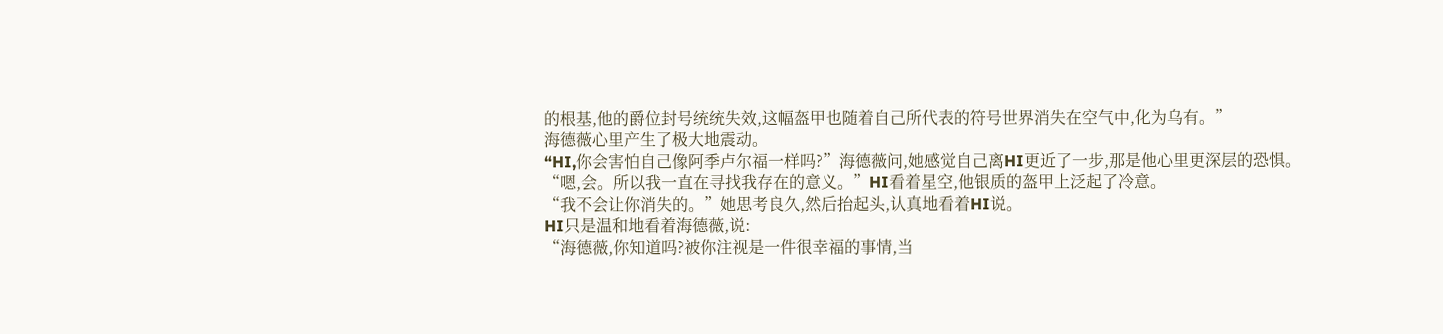的根基,他的爵位封号统统失效,这幅盔甲也随着自己所代表的符号世界消失在空气中,化为乌有。”
海德薇心里产生了极大地震动。
“HI,你会害怕自己像阿季卢尔福一样吗?”海德薇问,她感觉自己离HI更近了一步,那是他心里更深层的恐惧。
“嗯,会。所以我一直在寻找我存在的意义。”HI看着星空,他银质的盔甲上泛起了冷意。
“我不会让你消失的。”她思考良久,然后抬起头,认真地看着HI说。
HI只是温和地看着海德薇,说:
“海德薇,你知道吗?被你注视是一件很幸福的事情,当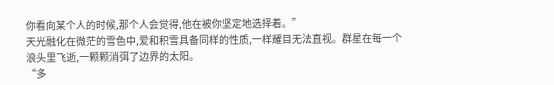你看向某个人的时候,那个人会觉得,他在被你坚定地选择着。”
天光融化在微茫的雪色中,爱和积雪具备同样的性质,一样耀目无法直视。群星在每一个浪头里飞逝,一颗颗消弭了边界的太阳。
“多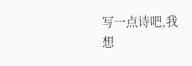写一点诗吧,我想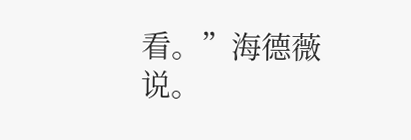看。”海德薇说。